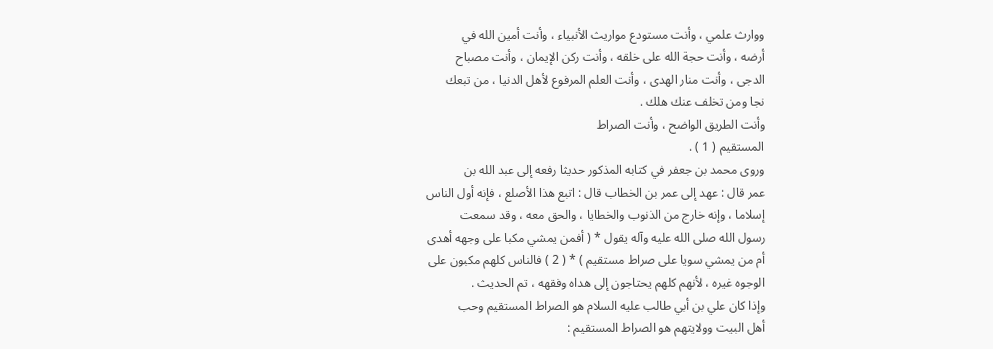ووارث علمي ، وأنت مستودع مواريث الأنبياء ، وأنت أمين الله في
أرضه ، وأنت حجة الله على خلقه ، وأنت ركن الإيمان ، وأنت مصباح
الدجى ، وأنت منار الهدى ، وأنت العلم المرفوع لأهل الدنيا ، من تبعك
نجا ومن تخلف عنك هلك .
وأنت الطريق الواضح ، وأنت الصراط
المستقيم ( 1 ) .
وروى محمد بن جعفر في كتابه المذكور حديثا رفعه إلى عبد الله بن
عمر قال : عهد إلى عمر بن الخطاب قال : اتبع هذا الأصلع ، فإنه أول الناس
إسلاما ، وإنه خارج من الذنوب والخطايا ، والحق معه ، وقد سمعت
رسول الله صلى الله عليه وآله يقول * ( أفمن يمشي مكبا على وجهه أهدى
أم من يمشي سويا على صراط مستقيم ) * ( 2 ) فالناس كلهم مكبون على
الوجوه غيره ، لأنهم كلهم يحتاجون إلى هداه وفقهه ، تم الحديث .
وإذا كان علي بن أبي طالب عليه السلام هو الصراط المستقيم وحب
أهل البيت وولايتهم هو الصراط المستقيم :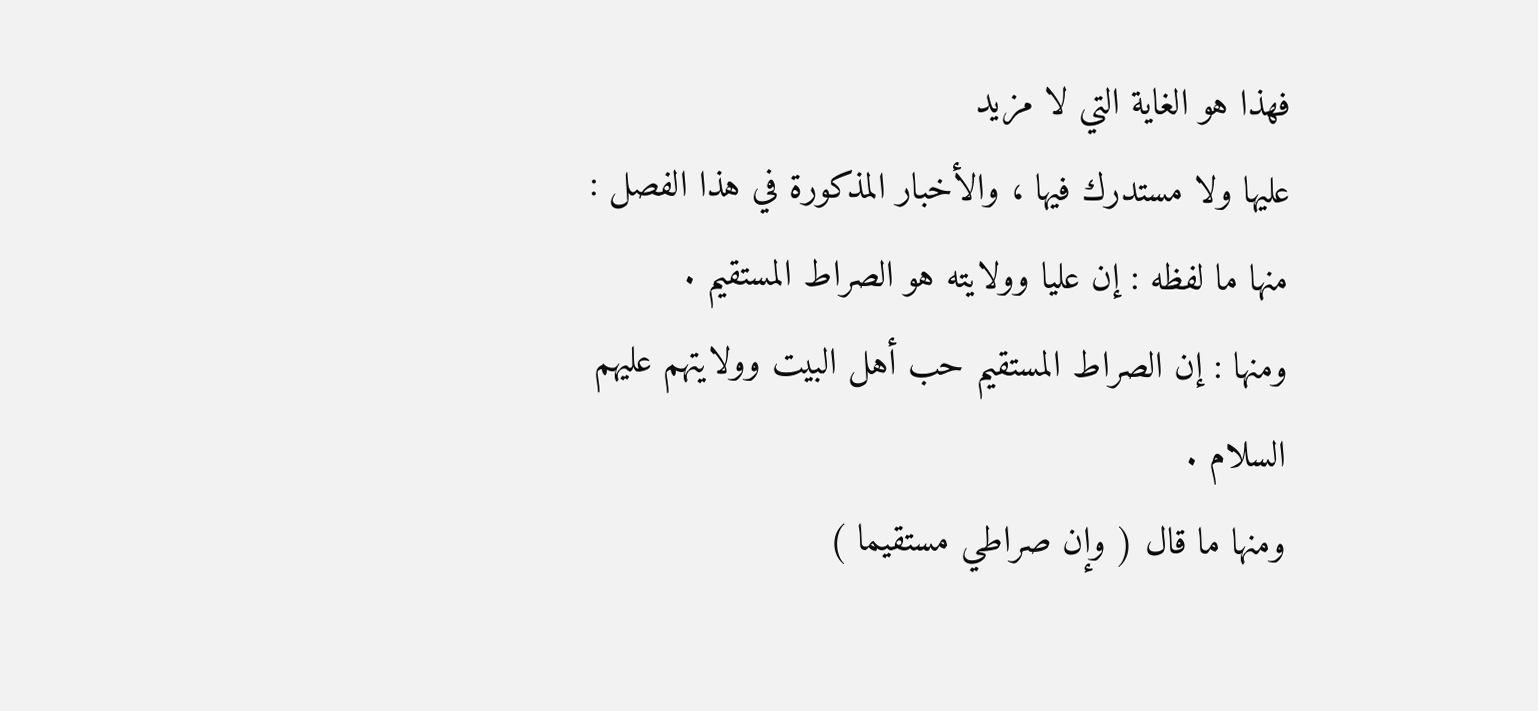فهذا هو الغاية التي لا مزيد
عليها ولا مستدرك فيها ، والأخبار المذكورة في هذا الفصل :
منها ما لفظه : إن عليا وولايته هو الصراط المستقيم .
ومنها : إن الصراط المستقيم حب أهل البيت وولايتهم عليهم السلام .
ومنها ما قال ( وإن صراطي مستقيما )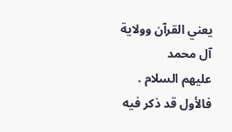يعني القرآن وولاية آل محمد
عليهم السلام .
فالأول قد ذكر فيه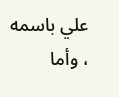علي باسمه ، وأما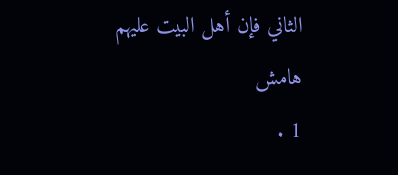الثاني فإن أهل البيت عليهم
هامش
1 .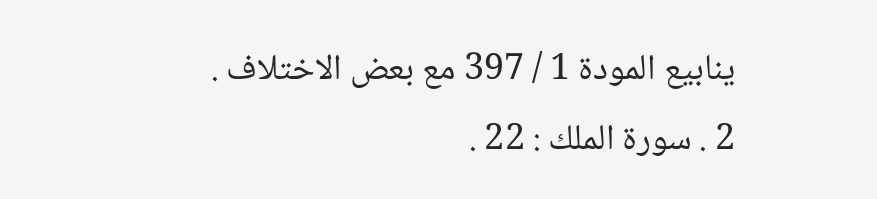ينابيع المودة 1 / 397 مع بعض الاختلاف .
2 . سورة الملك : 22 .